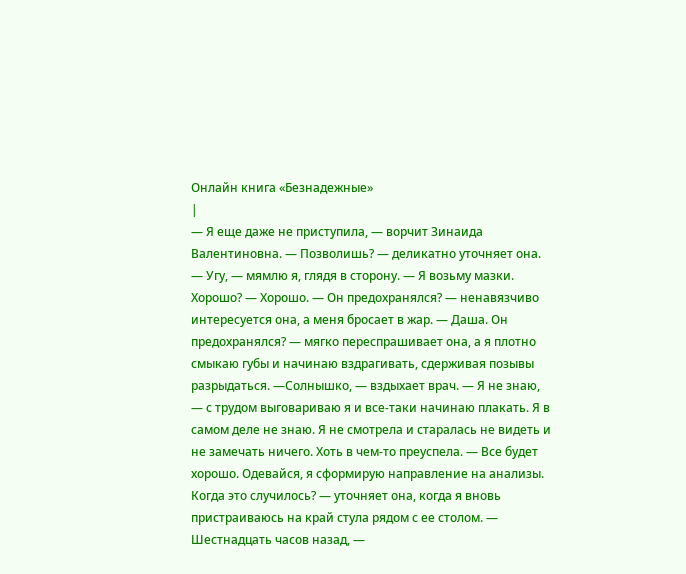Онлайн книга «Безнадежные»
|
— Я еще даже не приступила, — ворчит Зинаида Валентиновна. — Позволишь? — деликатно уточняет она. — Угу, — мямлю я, глядя в сторону. — Я возьму мазки. Хорошо? — Хорошо. — Он предохранялся? — ненавязчиво интересуется она, а меня бросает в жар. — Даша. Он предохранялся? — мягко переспрашивает она, а я плотно смыкаю губы и начинаю вздрагивать, сдерживая позывы разрыдаться. —Солнышко, — вздыхает врач. — Я не знаю, — с трудом выговариваю я и все-таки начинаю плакать. Я в самом деле не знаю. Я не смотрела и старалась не видеть и не замечать ничего. Хоть в чем-то преуспела. — Все будет хорошо. Одевайся, я сформирую направление на анализы. Когда это случилось? — уточняет она, когда я вновь пристраиваюсь на край стула рядом с ее столом. — Шестнадцать часов назад, —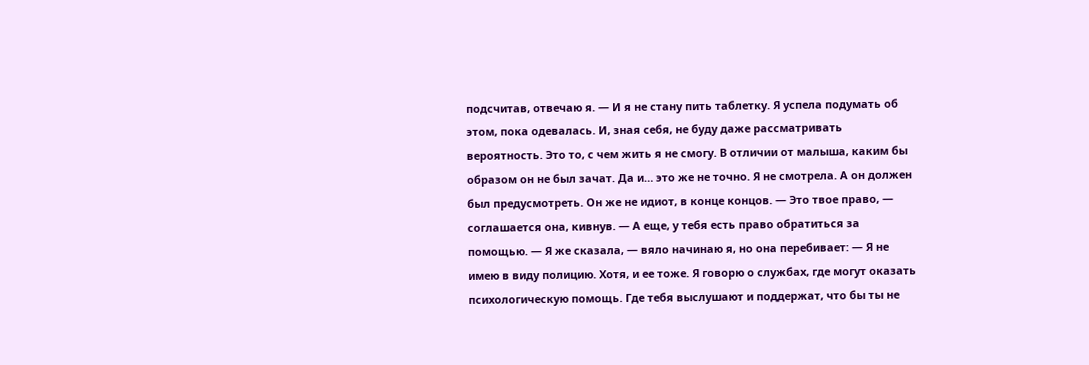подсчитав, отвечаю я. — И я не стану пить таблетку. Я успела подумать об этом, пока одевалась. И, зная себя, не буду даже рассматривать вероятность. Это то, с чем жить я не смогу. В отличии от малыша, каким бы образом он не был зачат. Да и… это же не точно. Я не смотрела. А он должен был предусмотреть. Он же не идиот, в конце концов. — Это твое право, — соглашается она, кивнув. — А еще, у тебя есть право обратиться за помощью. — Я же сказала, — вяло начинаю я, но она перебивает: — Я не имею в виду полицию. Хотя, и ее тоже. Я говорю о службах, где могут оказать психологическую помощь. Где тебя выслушают и поддержат, что бы ты не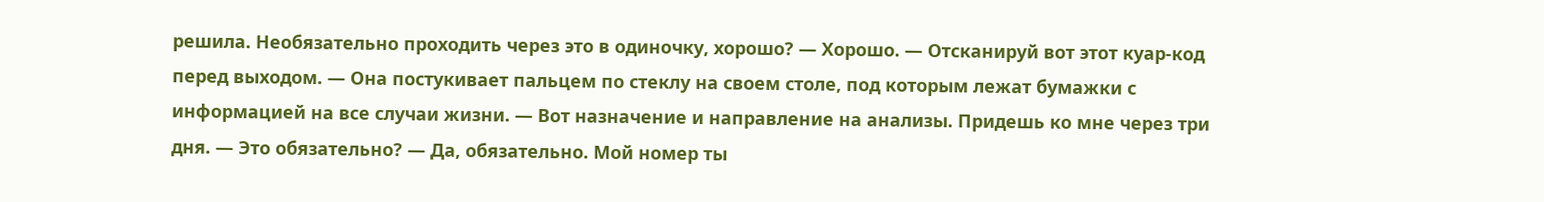решила. Необязательно проходить через это в одиночку, хорошо? — Хорошо. — Отсканируй вот этот куар-код перед выходом. — Она постукивает пальцем по стеклу на своем столе, под которым лежат бумажки с информацией на все случаи жизни. — Вот назначение и направление на анализы. Придешь ко мне через три дня. — Это обязательно? — Да, обязательно. Мой номер ты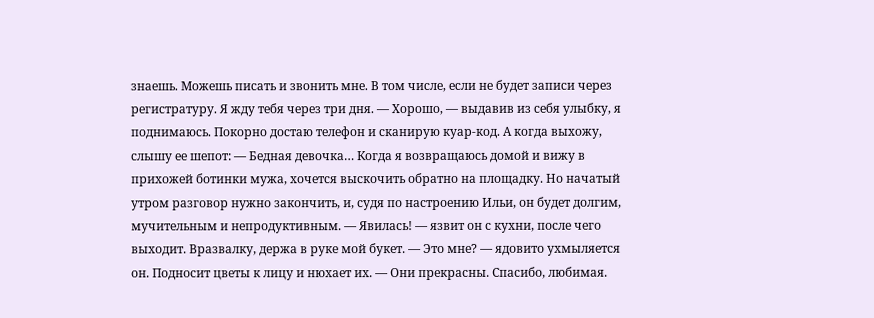знаешь. Можешь писать и звонить мне. В том числе, если не будет записи через регистратуру. Я жду тебя через три дня. — Хорошо, — выдавив из себя улыбку, я поднимаюсь. Покорно достаю телефон и сканирую куар-код. А когда выхожу, слышу ее шепот: — Бедная девочка… Когда я возвращаюсь домой и вижу в прихожей ботинки мужа, хочется выскочить обратно на площадку. Но начатый утром разговор нужно закончить, и, судя по настроению Ильи, он будет долгим, мучительным и непродуктивным. — Явилась! — язвит он с кухни, после чего выходит. Вразвалку, держа в руке мой букет. — Это мне? — ядовито ухмыляется он. Подносит цветы к лицу и нюхает их. — Они прекрасны. Спасибо, любимая.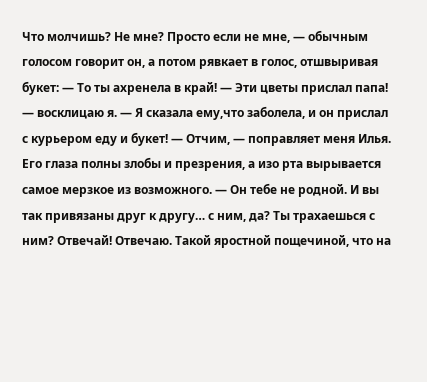Что молчишь? Не мне? Просто если не мне, — обычным голосом говорит он, а потом рявкает в голос, отшвыривая букет: — То ты ахренела в край! — Эти цветы прислал папа! — восклицаю я. — Я сказала ему,что заболела, и он прислал с курьером еду и букет! — Отчим, — поправляет меня Илья. Его глаза полны злобы и презрения, а изо рта вырывается самое мерзкое из возможного. — Он тебе не родной. И вы так привязаны друг к другу… с ним, да? Ты трахаешься с ним? Отвечай! Отвечаю. Такой яростной пощечиной, что на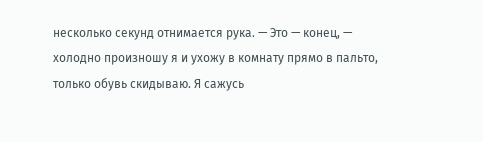несколько секунд отнимается рука. — Это — конец, — холодно произношу я и ухожу в комнату прямо в пальто, только обувь скидываю. Я сажусь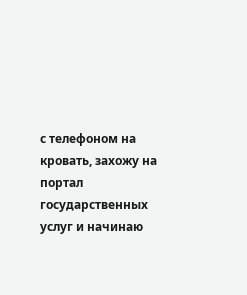с телефоном на кровать, захожу на портал государственных услуг и начинаю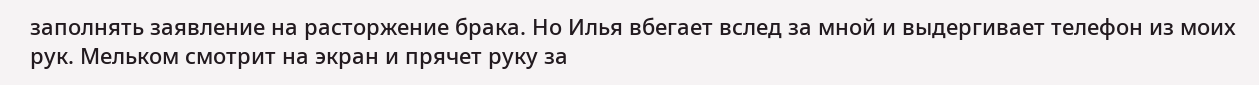заполнять заявление на расторжение брака. Но Илья вбегает вслед за мной и выдергивает телефон из моих рук. Мельком смотрит на экран и прячет руку за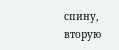спину, вторую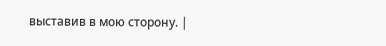выставив в мою сторону. |